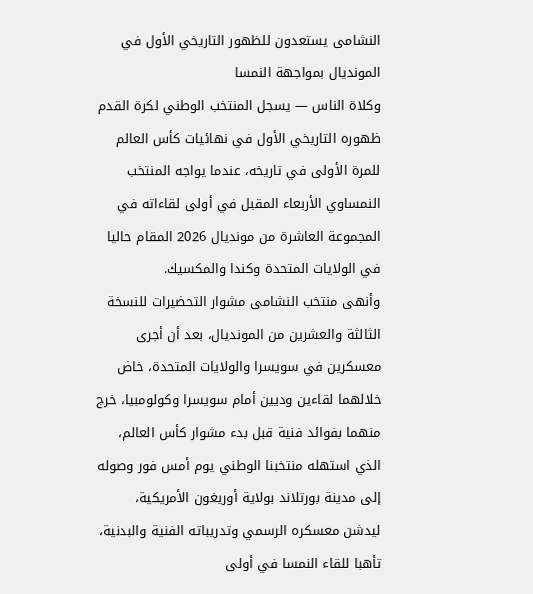النشامى يستعدون للظهور التاريخي الأول في المونديال بمواجهة النمسا
وكلاة الناس — يسجل المنتخب الوطني لكرة القدم ظهوره التاريخي الأول في نهائيات كأس العالم للمرة الأولى في تاريخه، عندما يواجه المنتخب النمساوي الأربعاء المقبل في أولى لقاءاته في المجموعة العاشرة من مونديال 2026 المقام حاليا في الولايات المتحدة وكندا والمكسيك.
وأنهى منتخب النشامى مشوار التحضيرات للنسخة الثالثة والعشرين من المونديال، بعد أن أجرى معسكرين في سويسرا والولايات المتحدة، خاض خلالهما لقاءين وديين أمام سويسرا وكولومبيا، خرج منهما بفوائد فنية قبل بدء مشوار كأس العالم، الذي استهله منتخبنا الوطني يوم أمس فور وصوله إلى مدينة بورتلاند بولاية أوريغون الأمريكية، ليدشن معسكره الرسمي وتدريباته الفنية والبدنية، تأهبا للقاء النمسا في أولى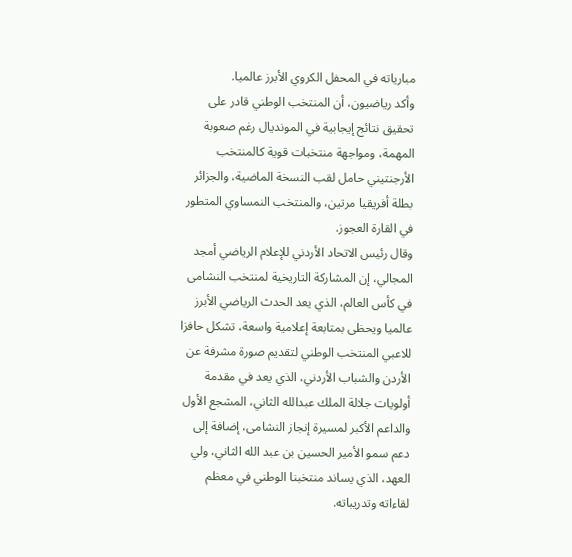مبارياته في المحفل الكروي الأبرز عالميا.
وأكد رياضيون، أن المنتخب الوطني قادر على تحقيق نتائج إيجابية في المونديال رغم صعوبة المهمة، ومواجهة منتخبات قوية كالمنتخب الأرجنتيني حامل لقب النسخة الماضية، والجزائر بطلة أفريقيا مرتين، والمنتخب النمساوي المتطور في القارة العجوز.
وقال رئيس الاتحاد الأردني للإعلام الرياضي أمجد المجالي، إن المشاركة التاريخية لمنتخب النشامى في كأس العالم، الذي يعد الحدث الرياضي الأبرز عالميا ويحظى بمتابعة إعلامية واسعة، تشكل حافزا للاعبي المنتخب الوطني لتقديم صورة مشرفة عن الأردن والشباب الأردني، الذي يعد في مقدمة أولويات جلالة الملك عبدالله الثاني، المشجع الأول والداعم الأكبر لمسيرة إنجاز النشامى، إضافة إلى دعم سمو الأمير الحسين بن عبد الله الثاني، ولي العهد، الذي يساند منتخبنا الوطني في معظم لقاءاته وتدريباته.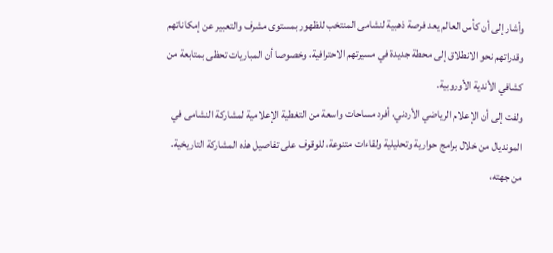وأشار إلى أن كأس العالم يعد فرصة ذهبية لنشامى المنتخب للظهور بمستوى مشرف والتعبير عن إمكاناتهم وقدراتهم نحو الانطلاق إلى محطة جديدة في مسيرتهم الاحترافية، وخصوصا أن المباريات تحظى بمتابعة من كشافي الأندية الأوروبية.
ولفت إلى أن الإعلام الرياضي الأردني، أفرد مساحات واسعة من التغطية الإعلامية لمشاركة النشامى في المونديال من خلال برامج حوارية وتحليلية ولقاءات متنوعة، للوقوف على تفاصيل هذه المشاركة التاريخية.
من جهته،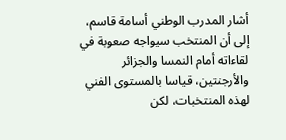أشار المدرب الوطني أسامة قاسم، إلى أن المنتخب سيواجه صعوبة في لقاءاته أمام النمسا والجزائر والأرجنتين، قياسا بالمستوى الفني لهذه المنتخبات، لكن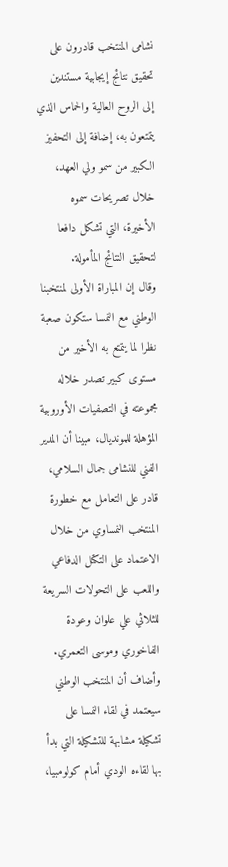نشامى المنتخب قادرون على تحقيق نتائج إيجابية مستندين إلى الروح العالية والحماس الذي يتمتعون به، إضافة إلى التحفيز الكبير من سمو ولي العهد، خلال تصريحات سموه الأخيرة، التي تشكل دافعا لتحقيق النتائج المأمولة.
وقال إن المباراة الأولى لمنتخبنا الوطني مع النمسا ستكون صعبة نظرا لما يتمتع به الأخير من مستوى كبير تصدر خلاله مجموعته في التصفيات الأوروبية المؤهلة للمونديال، مبينا أن المدير الفني للنشامى جمال السلامي، قادر على التعامل مع خطورة المنتخب النمساوي من خلال الاعتماد على التكتل الدفاعي واللعب على التحولات السريعة للثلاثي علي علوان وعودة الفاخوري وموسى التعمري.
وأضاف أن المنتخب الوطني سيعتمد في لقاء النمسا على تشكيلة مشابهة للتشكيلة التي بدأ بها لقاءه الودي أمام كولومبيا،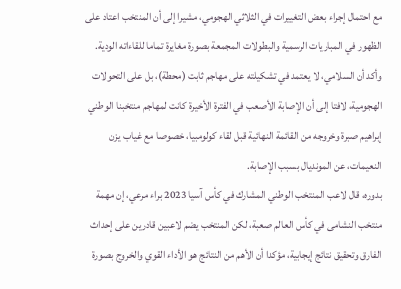مع احتمال إجراء بعض التغييرات في الثلاثي الهجومي، مشيرا إلى أن المنتخب اعتاد على الظهور في المباريات الرسمية والبطولات المجمعة بصورة مغايرة تماما للقاءاته الودية.
وأكد أن السلامي، لا يعتمد في تشكيلته على مهاجم ثابت (محطة)، بل على التحولات الهجومية، لافتا إلى أن الإصابة الأصعب في الفترة الأخيرة كانت لمهاجم منتخبنا الوطني إبراهيم صبرة وخروجه من القائمة النهائية قبل لقاء كولومبيا، خصوصا مع غياب يزن النعيمات، عن المونديال بسبب الإصابة.
بدوره، قال لاعب المنتخب الوطني المشارك في كأس آسيا 2023 براء مرعي، إن مهمة منتخب النشامى في كأس العالم صعبة، لكن المنتخب يضم لاعبين قادرين على إحداث الفارق وتحقيق نتائج إيجابية، مؤكدا أن الأهم من النتائج هو الأداء القوي والخروج بصورة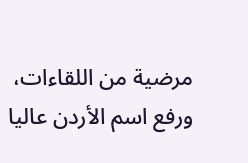مرضية من اللقاءات، ورفع اسم الأردن عاليا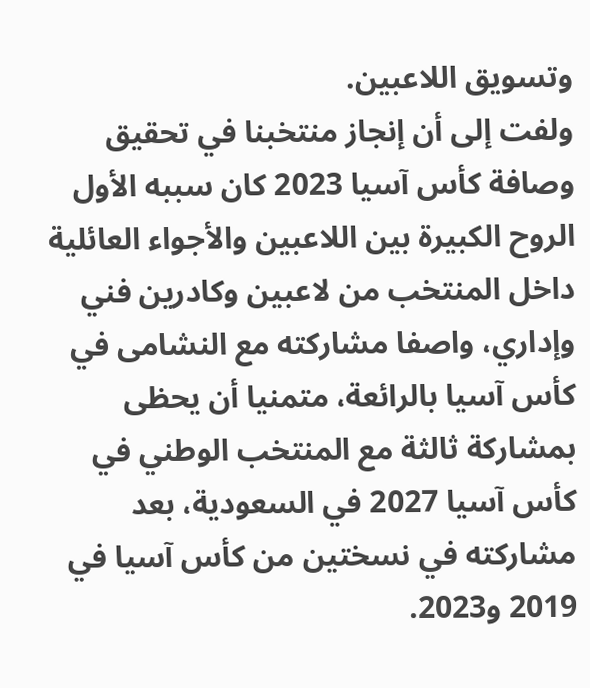وتسويق اللاعبين.
ولفت إلى أن إنجاز منتخبنا في تحقيق وصافة كأس آسيا 2023 كان سببه الأول الروح الكبيرة بين اللاعبين والأجواء العائلية داخل المنتخب من لاعبين وكادرين فني وإداري، واصفا مشاركته مع النشامى في كأس آسيا بالرائعة، متمنيا أن يحظى بمشاركة ثالثة مع المنتخب الوطني في كأس آسيا 2027 في السعودية، بعد مشاركته في نسختين من كأس آسيا في 2019 و2023.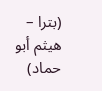(بترا – هيثم أبو حماد)